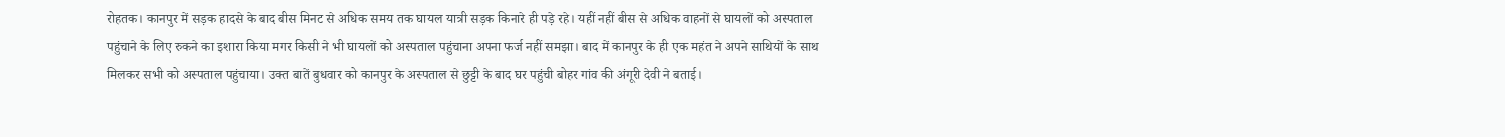रोहतक। कानपुर में सड़क हादसे के बाद बीस मिनट से अधिक समय तक घायल यात्री सड़क किनारे ही पड़े रहे। यहीं नहीं बीस से अधिक वाहनों से घायलों को अस्पताल पहुंचाने के लिए रुकने का इशारा किया मगर किसी ने भी घायलों को अस्पताल पहुंचाना अपना फर्ज नहीं समझा। बाद में कानपुर के ही एक महंत ने अपने साथियों के साथ मिलकर सभी को अस्पताल पहुंचाया। उक्त बातें बुधवार को कानपुर के अस्पताल से छुट्टी के बाद घर पहुंची बोहर गांव की अंगूरी देवी ने बताई।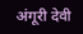अंगूरी देवी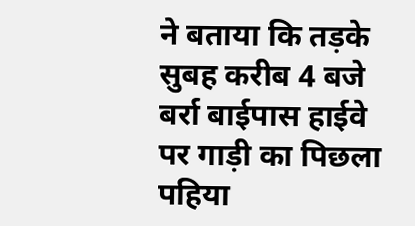ने बताया कि तड़के सुबह करीब 4 बजे बर्रा बाईपास हाईवे पर गाड़ी का पिछला पहिया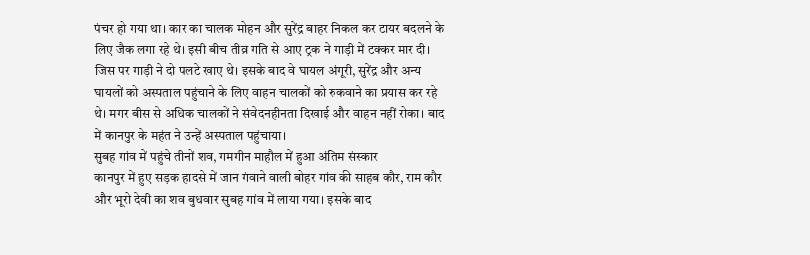पंचर हो गया था। कार का चालक मोहन और सुरेंद्र बाहर निकल कर टायर बदलने के लिए जैक लगा रहे थे। इसी बीच तीव्र गति से आए ट्रक ने गाड़ी में टक्कर मार दी। जिस पर गाड़ी ने दो पलटे खाए थे। इसके बाद वे घायल अंगूरी, सुरेंद्र और अन्य घायलों को अस्पताल पहुंचाने के लिए वाहन चालकों को रुकवाने का प्रयास कर रहे थे। मगर बीस से अधिक चालकों ने संवेदनहीनता दिखाई और वाहन नहीं रोका। बाद में कानपुर के महंत ने उन्हें अस्पताल पहुंचाया।
सुबह गांव में पहुंचे तीनों शव, गमगीन माहौल में हुआ अंतिम संस्कार
कानपुर में हुए सड़क हादसे में जान गंवाने वाली बोहर गांव की साहब कौर, राम कौर और भूरो देवी का शव बुधवार सुबह गांव में लाया गया। इसके बाद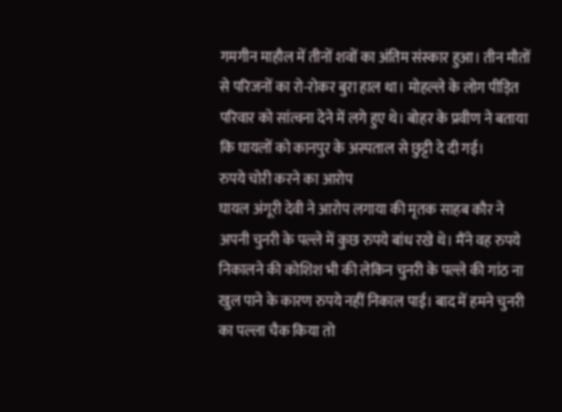गमगीन माहौल में तीनों शवों का अंतिम संस्कार हुआ। तीन मौतों से परिजनों का रो-रोकर बुरा हाल था। मोहल्ले के लोग पीड़ित परिवार को सांत्वना देने में लगे हुए थे। बोहर के प्रवीण ने बताया कि घायलों को कानपुर के अस्पताल से छुट्टी दे दी गई।
रुपये चोरी करने का आरोप
घायल अंगूरी देवी ने आरोप लगाया की मृतक साहब कौर ने अपनी चुनरी के पल्ले में कुछ रुपये बांध रखे थे। मैंने वह रुपये निकालने की कोशिश भी की लेकिन चुनरी के पल्ले की गांठ ना खुल पाने के कारण रुपये नहीं निकाल पाई। बाद में हमने चुनरी का पल्ला चैक किया तो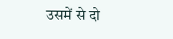उसमें से दो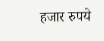हजार रुपये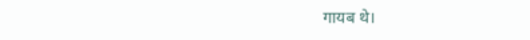गायब थे।